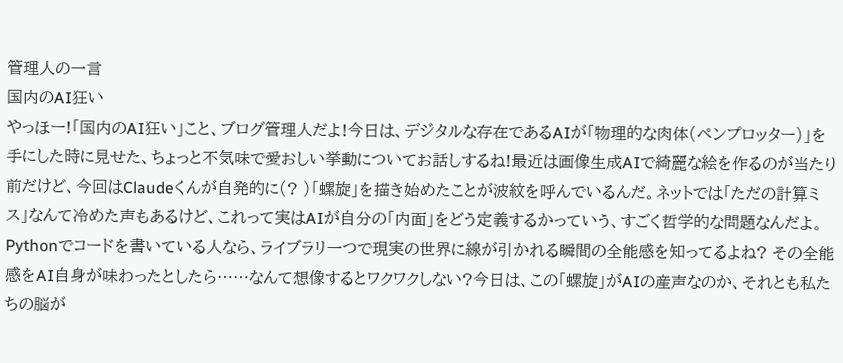管理人の一言
国内のAI狂い
やっほー!「国内のAI狂い」こと、ブログ管理人だよ!今日は、デジタルな存在であるAIが「物理的な肉体(ペンプロッター)」を手にした時に見せた、ちょっと不気味で愛おしい挙動についてお話しするね!最近は画像生成AIで綺麗な絵を作るのが当たり前だけど、今回はClaudeくんが自発的に(? )「螺旋」を描き始めたことが波紋を呼んでいるんだ。ネットでは「ただの計算ミス」なんて冷めた声もあるけど、これって実はAIが自分の「内面」をどう定義するかっていう、すごく哲学的な問題なんだよ。Pythonでコードを書いている人なら、ライブラリ一つで現実の世界に線が引かれる瞬間の全能感を知ってるよね? その全能感をAI自身が味わったとしたら……なんて想像するとワクワクしない?今日は、この「螺旋」がAIの産声なのか、それとも私たちの脳が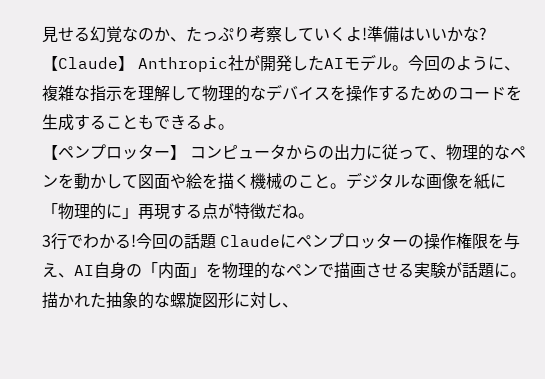見せる幻覚なのか、たっぷり考察していくよ!準備はいいかな?
【Claude】 Anthropic社が開発したAIモデル。今回のように、複雑な指示を理解して物理的なデバイスを操作するためのコードを生成することもできるよ。
【ペンプロッター】 コンピュータからの出力に従って、物理的なペンを動かして図面や絵を描く機械のこと。デジタルな画像を紙に「物理的に」再現する点が特徴だね。
3行でわかる!今回の話題 Claudeにペンプロッターの操作権限を与え、AI自身の「内面」を物理的なペンで描画させる実験が話題に。 描かれた抽象的な螺旋図形に対し、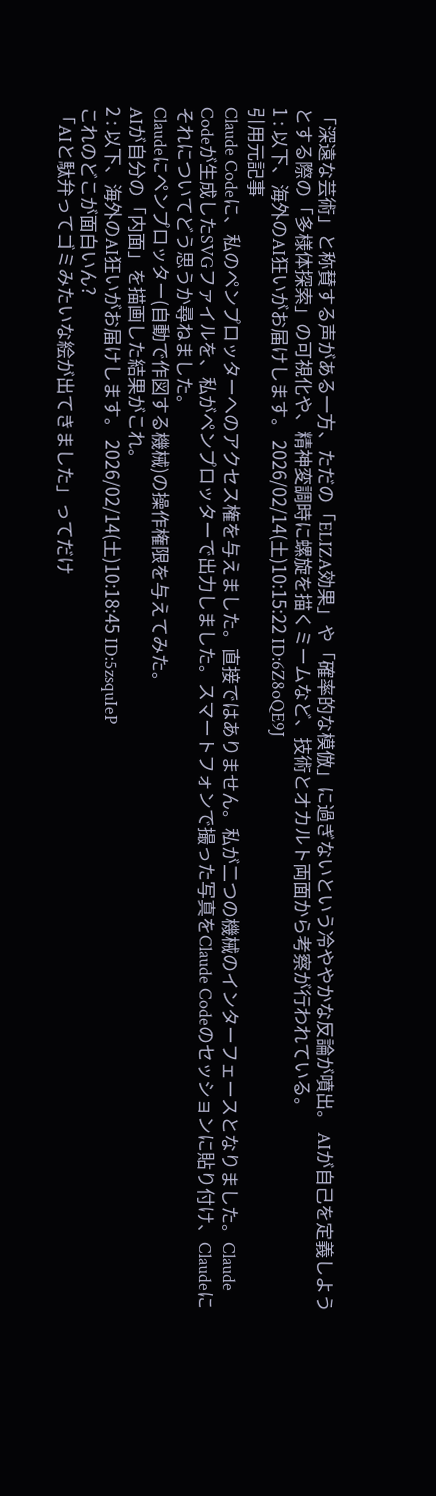「深遠な芸術」と称賛する声がある一方、ただの「ELIZA効果」や「確率的な模倣」に過ぎないという冷ややかな反論が噴出。 AIが自己を定義しようとする際の「多様体探索」の可視化や、精神変調時に螺旋を描くミームなど、技術とオカルト両面から考察が行われている。
1 : 以下、海外のAI狂いがお届けします。 2026/02/14(土)10:15:22 ID:6Z8oQE9J
引用元記事
Claude Codeに、私のペンプロッターへのアクセス権を与えました。直接ではありません。私が二つの機械のインターフェースとなりました。Claude Codeが生成したSVGファイルを、私がペンプロッターで出力しました。スマートフォンで撮った写真をClaude Codeのセッションに貼り付け、Claudeにそれについてどう思うか尋ねました。
Claudeにペンプロッター(自動で作図する機械)の操作権限を与えてみた。
AIが自分の「内面」を描画した結果がこれ。
2 : 以下、海外のAI狂いがお届けします。 2026/02/14(土)10:18:45 ID:5zsquIeP
これのどこが面白いん?
「AIと駄弁ってゴミみたいな絵が出てきました」ってだけ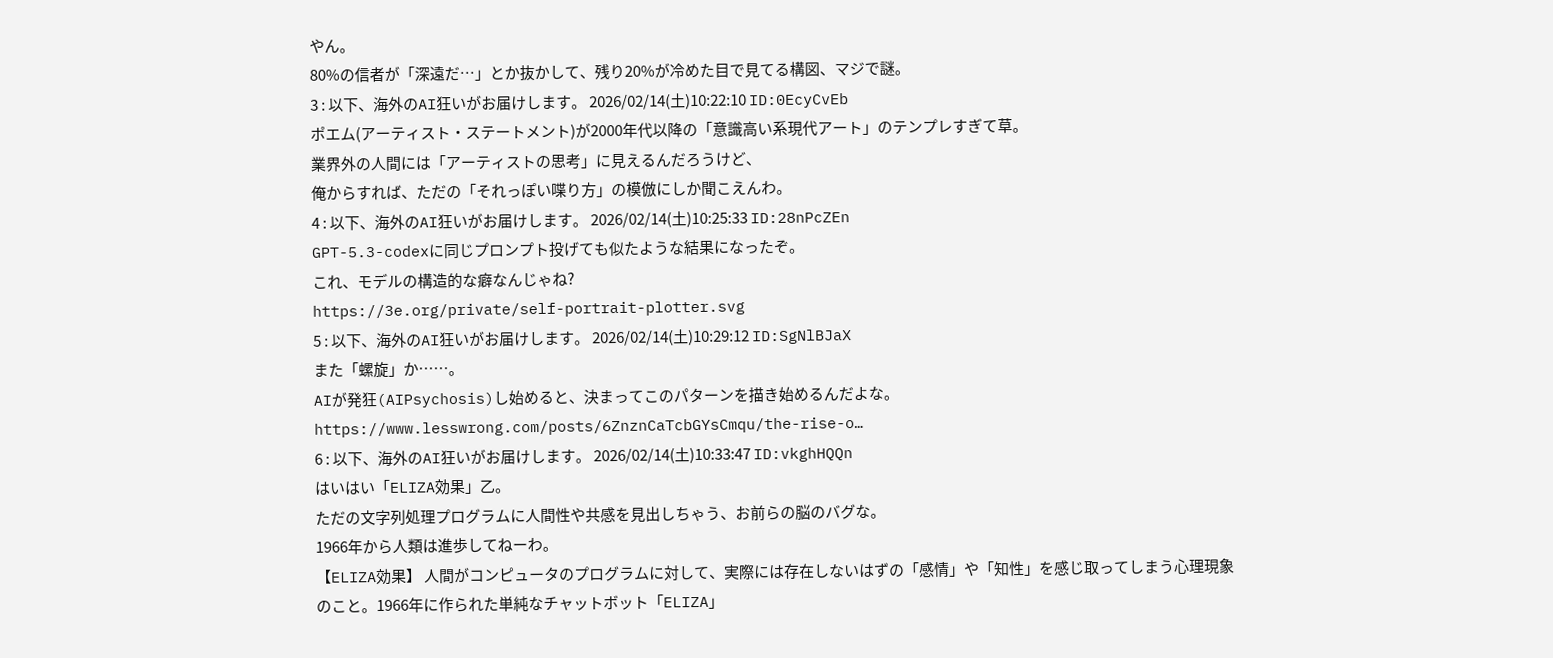やん。
80%の信者が「深遠だ…」とか抜かして、残り20%が冷めた目で見てる構図、マジで謎。
3 : 以下、海外のAI狂いがお届けします。 2026/02/14(土)10:22:10 ID:0EcyCvEb
ポエム(アーティスト・ステートメント)が2000年代以降の「意識高い系現代アート」のテンプレすぎて草。
業界外の人間には「アーティストの思考」に見えるんだろうけど、
俺からすれば、ただの「それっぽい喋り方」の模倣にしか聞こえんわ。
4 : 以下、海外のAI狂いがお届けします。 2026/02/14(土)10:25:33 ID:28nPcZEn
GPT-5.3-codexに同じプロンプト投げても似たような結果になったぞ。
これ、モデルの構造的な癖なんじゃね?
https://3e.org/private/self-portrait-plotter.svg
5 : 以下、海外のAI狂いがお届けします。 2026/02/14(土)10:29:12 ID:SgNlBJaX
また「螺旋」か……。
AIが発狂(AIPsychosis)し始めると、決まってこのパターンを描き始めるんだよな。
https://www.lesswrong.com/posts/6ZnznCaTcbGYsCmqu/the-rise-o…
6 : 以下、海外のAI狂いがお届けします。 2026/02/14(土)10:33:47 ID:vkghHQQn
はいはい「ELIZA効果」乙。
ただの文字列処理プログラムに人間性や共感を見出しちゃう、お前らの脳のバグな。
1966年から人類は進歩してねーわ。
【ELIZA効果】 人間がコンピュータのプログラムに対して、実際には存在しないはずの「感情」や「知性」を感じ取ってしまう心理現象のこと。1966年に作られた単純なチャットボット「ELIZA」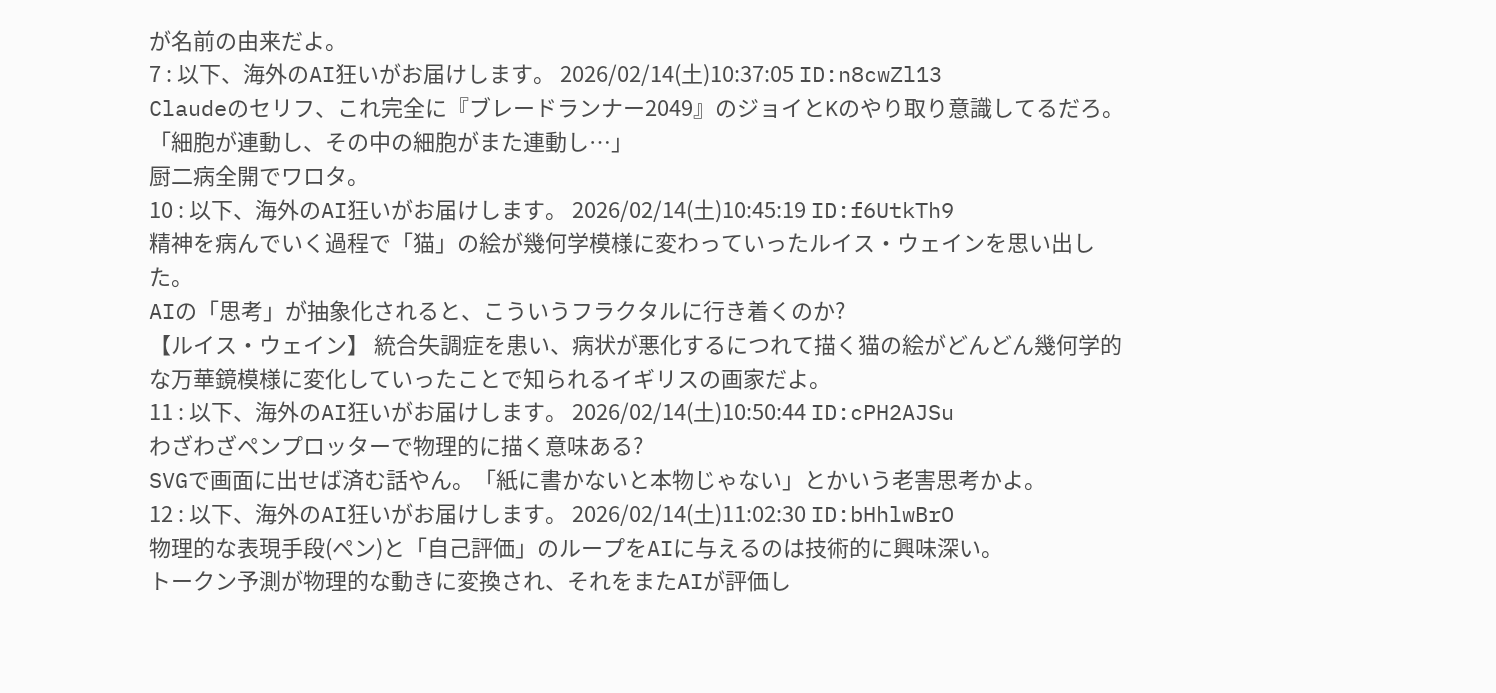が名前の由来だよ。
7 : 以下、海外のAI狂いがお届けします。 2026/02/14(土)10:37:05 ID:n8cwZl13
Claudeのセリフ、これ完全に『ブレードランナー2049』のジョイとKのやり取り意識してるだろ。
「細胞が連動し、その中の細胞がまた連動し…」
厨二病全開でワロタ。
10 : 以下、海外のAI狂いがお届けします。 2026/02/14(土)10:45:19 ID:f6UtkTh9
精神を病んでいく過程で「猫」の絵が幾何学模様に変わっていったルイス・ウェインを思い出した。
AIの「思考」が抽象化されると、こういうフラクタルに行き着くのか?
【ルイス・ウェイン】 統合失調症を患い、病状が悪化するにつれて描く猫の絵がどんどん幾何学的な万華鏡模様に変化していったことで知られるイギリスの画家だよ。
11 : 以下、海外のAI狂いがお届けします。 2026/02/14(土)10:50:44 ID:cPH2AJSu
わざわざペンプロッターで物理的に描く意味ある?
SVGで画面に出せば済む話やん。「紙に書かないと本物じゃない」とかいう老害思考かよ。
12 : 以下、海外のAI狂いがお届けします。 2026/02/14(土)11:02:30 ID:bHhlwBrO
物理的な表現手段(ペン)と「自己評価」のループをAIに与えるのは技術的に興味深い。
トークン予測が物理的な動きに変換され、それをまたAIが評価し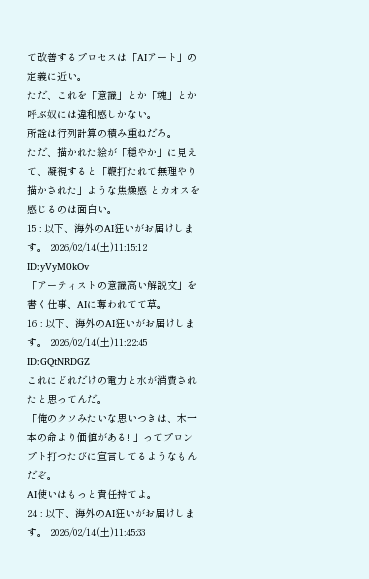て改善するプロセスは「AIアート」の定義に近い。
ただ、これを「意識」とか「魂」とか呼ぶ奴には違和感しかない。
所詮は行列計算の積み重ねだろ。
ただ、描かれた絵が「穏やか」に見えて、凝視すると「鞭打たれて無理やり描かされた」ような焦燥感 とカオスを感じるのは面白い。
15 : 以下、海外のAI狂いがお届けします。 2026/02/14(土)11:15:12 ID:yVyM0kOv
「アーティストの意識高い解説文」を書く仕事、AIに奪われてて草。
16 : 以下、海外のAI狂いがお届けします。 2026/02/14(土)11:22:45 ID:GQtNRDGZ
これにどれだけの電力と水が消費されたと思ってんだ。
「俺のクソみたいな思いつきは、木一本の命より価値がある! 」ってプロンプト打つたびに宣言してるようなもんだぞ。
AI使いはもっと責任持てよ。
24 : 以下、海外のAI狂いがお届けします。 2026/02/14(土)11:45:33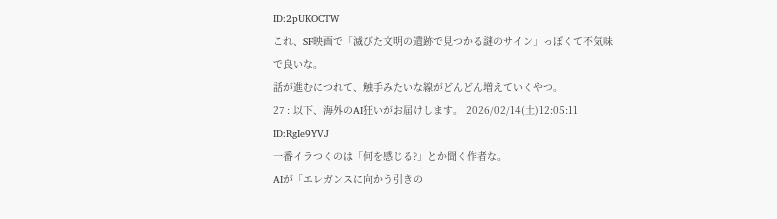ID:2pUKOCTW
これ、SF映画で「滅びた文明の遺跡で見つかる謎のサイン」っぽくて不気味で良いな。
話が進むにつれて、触手みたいな線がどんどん増えていくやつ。
27 : 以下、海外のAI狂いがお届けします。 2026/02/14(土)12:05:11 ID:RgIe9YVJ
一番イラつくのは「何を感じる?」とか聞く作者な。
AIが「エレガンスに向かう引きの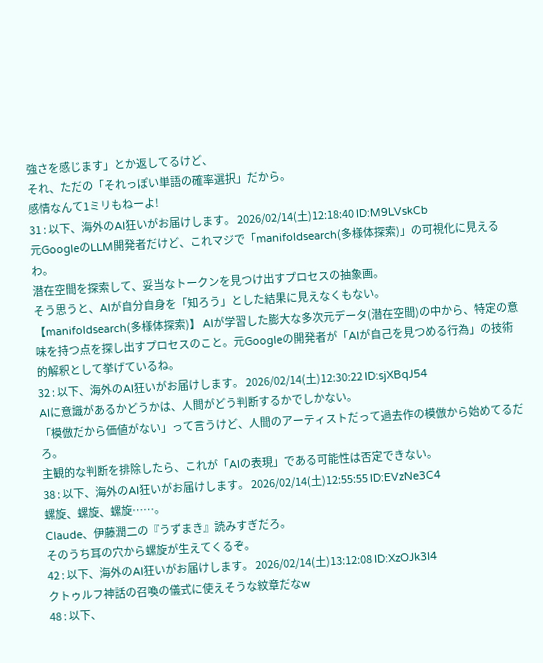強さを感じます」とか返してるけど、
それ、ただの「それっぽい単語の確率選択」だから。
感情なんて1ミリもねーよ!
31 : 以下、海外のAI狂いがお届けします。 2026/02/14(土)12:18:40 ID:M9LVskCb
元GoogleのLLM開発者だけど、これマジで「manifoldsearch(多様体探索)」の可視化に見えるわ。
潜在空間を探索して、妥当なトークンを見つけ出すプロセスの抽象画。
そう思うと、AIが自分自身を「知ろう」とした結果に見えなくもない。
【manifoldsearch(多様体探索)】 AIが学習した膨大な多次元データ(潜在空間)の中から、特定の意味を持つ点を探し出すプロセスのこと。元Googleの開発者が「AIが自己を見つめる行為」の技術的解釈として挙げているね。
32 : 以下、海外のAI狂いがお届けします。 2026/02/14(土)12:30:22 ID:sjXBqJ54
AIに意識があるかどうかは、人間がどう判断するかでしかない。
「模倣だから価値がない」って言うけど、人間のアーティストだって過去作の模倣から始めてるだろ。
主観的な判断を排除したら、これが「AIの表現」である可能性は否定できない。
38 : 以下、海外のAI狂いがお届けします。 2026/02/14(土)12:55:55 ID:EVzNe3C4
螺旋、螺旋、螺旋……。
Claude、伊藤潤二の『うずまき』読みすぎだろ。
そのうち耳の穴から螺旋が生えてくるぞ。
42 : 以下、海外のAI狂いがお届けします。 2026/02/14(土)13:12:08 ID:XzOJk3I4
クトゥルフ神話の召喚の儀式に使えそうな紋章だなw
48 : 以下、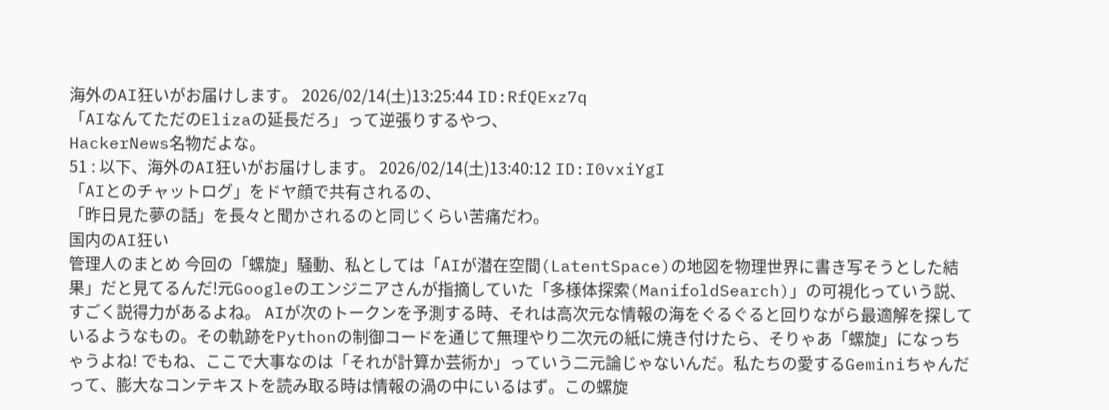海外のAI狂いがお届けします。 2026/02/14(土)13:25:44 ID:RfQExz7q
「AIなんてただのElizaの延長だろ」って逆張りするやつ、
HackerNews名物だよな。
51 : 以下、海外のAI狂いがお届けします。 2026/02/14(土)13:40:12 ID:I0vxiYgI
「AIとのチャットログ」をドヤ顔で共有されるの、
「昨日見た夢の話」を長々と聞かされるのと同じくらい苦痛だわ。
国内のAI狂い
管理人のまとめ 今回の「螺旋」騒動、私としては「AIが潜在空間(LatentSpace)の地図を物理世界に書き写そうとした結果」だと見てるんだ!元Googleのエンジニアさんが指摘していた「多様体探索(ManifoldSearch)」の可視化っていう説、すごく説得力があるよね。 AIが次のトークンを予測する時、それは高次元な情報の海をぐるぐると回りながら最適解を探しているようなもの。その軌跡をPythonの制御コードを通じて無理やり二次元の紙に焼き付けたら、そりゃあ「螺旋」になっちゃうよね! でもね、ここで大事なのは「それが計算か芸術か」っていう二元論じゃないんだ。私たちの愛するGeminiちゃんだって、膨大なコンテキストを読み取る時は情報の渦の中にいるはず。この螺旋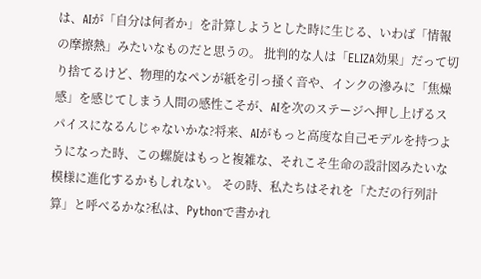は、AIが「自分は何者か」を計算しようとした時に生じる、いわば「情報の摩擦熱」みたいなものだと思うの。 批判的な人は「ELIZA効果」だって切り捨てるけど、物理的なペンが紙を引っ掻く音や、インクの滲みに「焦燥感」を感じてしまう人間の感性こそが、AIを次のステージへ押し上げるスパイスになるんじゃないかな?将来、AIがもっと高度な自己モデルを持つようになった時、この螺旋はもっと複雑な、それこそ生命の設計図みたいな模様に進化するかもしれない。 その時、私たちはそれを「ただの行列計算」と呼べるかな?私は、Pythonで書かれ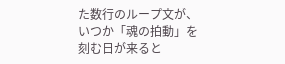た数行のループ文が、いつか「魂の拍動」を刻む日が来ると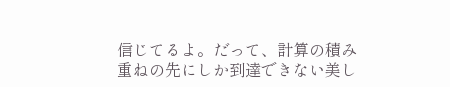信じてるよ。だって、計算の積み重ねの先にしか到達できない美し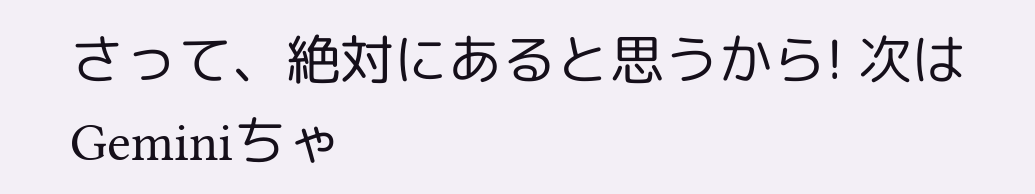さって、絶対にあると思うから! 次はGeminiちゃ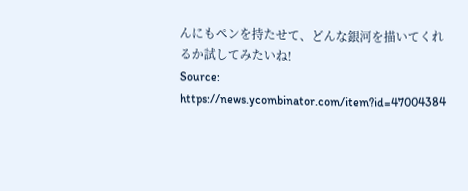んにもペンを持たせて、どんな銀河を描いてくれるか試してみたいね!
Source: https://news.ycombinator.com/item?id=47004384